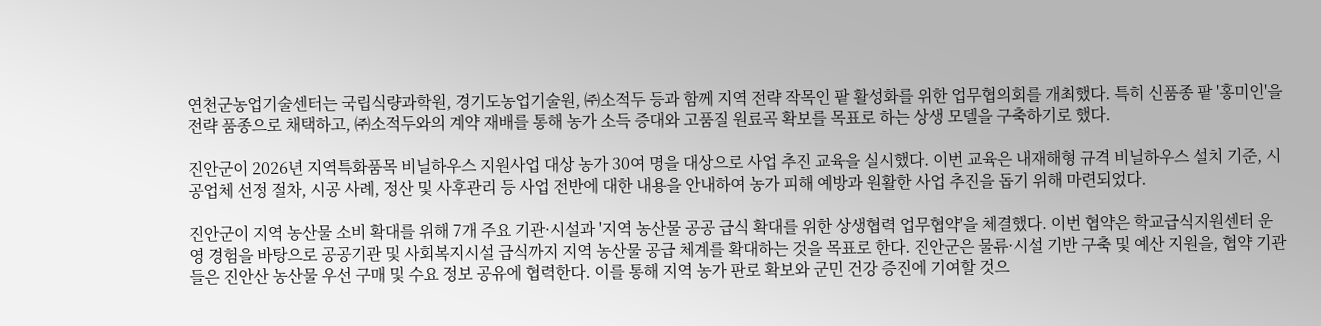연천군농업기술센터는 국립식량과학원, 경기도농업기술원, ㈜소적두 등과 함께 지역 전략 작목인 팥 활성화를 위한 업무협의회를 개최했다. 특히 신품종 팥 '홍미인'을 전략 품종으로 채택하고, ㈜소적두와의 계약 재배를 통해 농가 소득 증대와 고품질 원료곡 확보를 목표로 하는 상생 모델을 구축하기로 했다.

진안군이 2026년 지역특화품목 비닐하우스 지원사업 대상 농가 30여 명을 대상으로 사업 추진 교육을 실시했다. 이번 교육은 내재해형 규격 비닐하우스 설치 기준, 시공업체 선정 절차, 시공 사례, 정산 및 사후관리 등 사업 전반에 대한 내용을 안내하여 농가 피해 예방과 원활한 사업 추진을 돕기 위해 마련되었다.

진안군이 지역 농산물 소비 확대를 위해 7개 주요 기관·시설과 '지역 농산물 공공 급식 확대를 위한 상생협력 업무협약'을 체결했다. 이번 협약은 학교급식지원센터 운영 경험을 바탕으로 공공기관 및 사회복지시설 급식까지 지역 농산물 공급 체계를 확대하는 것을 목표로 한다. 진안군은 물류·시설 기반 구축 및 예산 지원을, 협약 기관들은 진안산 농산물 우선 구매 및 수요 정보 공유에 협력한다. 이를 통해 지역 농가 판로 확보와 군민 건강 증진에 기여할 것으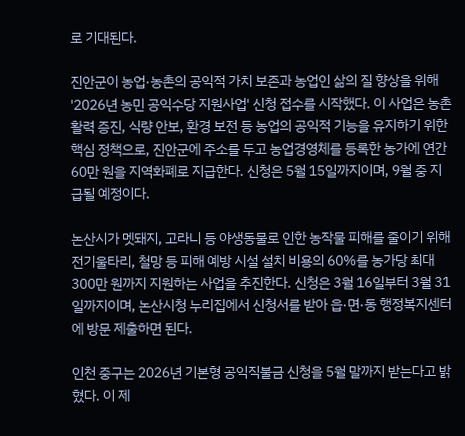로 기대된다.

진안군이 농업·농촌의 공익적 가치 보존과 농업인 삶의 질 향상을 위해 '2026년 농민 공익수당 지원사업' 신청 접수를 시작했다. 이 사업은 농촌 활력 증진, 식량 안보, 환경 보전 등 농업의 공익적 기능을 유지하기 위한 핵심 정책으로, 진안군에 주소를 두고 농업경영체를 등록한 농가에 연간 60만 원을 지역화폐로 지급한다. 신청은 5월 15일까지이며, 9월 중 지급될 예정이다.

논산시가 멧돼지, 고라니 등 야생동물로 인한 농작물 피해를 줄이기 위해 전기울타리, 철망 등 피해 예방 시설 설치 비용의 60%를 농가당 최대 300만 원까지 지원하는 사업을 추진한다. 신청은 3월 16일부터 3월 31일까지이며, 논산시청 누리집에서 신청서를 받아 읍·면·동 행정복지센터에 방문 제출하면 된다.

인천 중구는 2026년 기본형 공익직불금 신청을 5월 말까지 받는다고 밝혔다. 이 제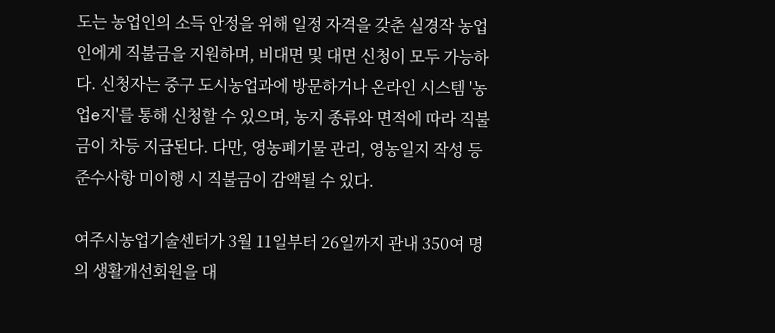도는 농업인의 소득 안정을 위해 일정 자격을 갖춘 실경작 농업인에게 직불금을 지원하며, 비대면 및 대면 신청이 모두 가능하다. 신청자는 중구 도시농업과에 방문하거나 온라인 시스템 '농업e지'를 통해 신청할 수 있으며, 농지 종류와 면적에 따라 직불금이 차등 지급된다. 다만, 영농폐기물 관리, 영농일지 작성 등 준수사항 미이행 시 직불금이 감액될 수 있다.

여주시농업기술센터가 3월 11일부터 26일까지 관내 350여 명의 생활개선회원을 대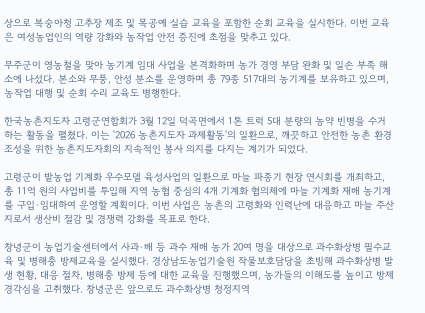상으로 복숭아청 고추장 제조 및 목공예 실습 교육을 포함한 순회 교육을 실시한다. 이번 교육은 여성농업인의 역량 강화와 농작업 안전 증진에 초점을 맞추고 있다.

무주군이 영농철을 맞아 농기계 임대 사업을 본격화하며 농가 경영 부담 완화 및 일손 부족 해소에 나섰다. 본소와 무풍, 안성 분소를 운영하며 총 79종 517대의 농기계를 보유하고 있으며, 농작업 대행 및 순회 수리 교육도 병행한다.

한국농촌지도자 고령군연합회가 3월 12일 덕곡면에서 1톤 트럭 5대 분량의 농약 빈병을 수거하는 활동을 펼쳤다. 이는 '2026 농촌지도자 과제활동'의 일환으로, 깨끗하고 안전한 농촌 환경 조성을 위한 농촌지도자회의 지속적인 봉사 의지를 다지는 계기가 되었다.

고령군이 밭농업 기계화 우수모델 육성사업의 일환으로 마늘 파종기 현장 연시회를 개최하고, 총 11억 원의 사업비를 투입해 지역 농협 중심의 4개 기계화 협의체에 마늘 기계화 재배 농기계를 구입·임대하여 운영할 계획이다. 이번 사업은 농촌의 고령화와 인력난에 대응하고 마늘 주산지로서 생산비 절감 및 경쟁력 강화를 목표로 한다.

창녕군이 농업기술센터에서 사과·배 등 과수 재배 농가 20여 명을 대상으로 과수화상병 필수교육 및 병해충 방제교육을 실시했다. 경상남도농업기술원 작물보호담당을 초빙해 과수화상병 발생 현황, 대응 절차, 병해충 방제 등에 대한 교육을 진행했으며, 농가들의 이해도를 높이고 방제 경각심을 고취했다. 창녕군은 앞으로도 과수화상병 청정지역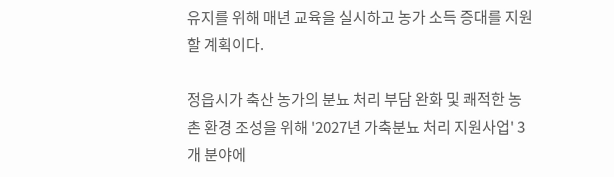유지를 위해 매년 교육을 실시하고 농가 소득 증대를 지원할 계획이다.

정읍시가 축산 농가의 분뇨 처리 부담 완화 및 쾌적한 농촌 환경 조성을 위해 '2027년 가축분뇨 처리 지원사업' 3개 분야에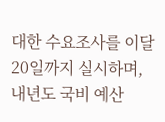대한 수요조사를 이달 20일까지 실시하며, 내년도 국비 예산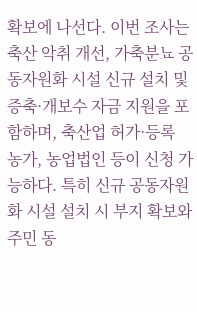확보에 나선다. 이번 조사는 축산 악취 개선, 가축분뇨 공동자원화 시설 신규 설치 및 증축·개보수 자금 지원을 포함하며, 축산업 허가·등록 농가, 농업법인 등이 신청 가능하다. 특히 신규 공동자원화 시설 설치 시 부지 확보와 주민 동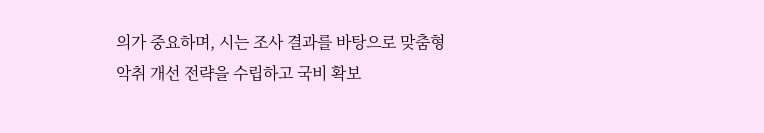의가 중요하며, 시는 조사 결과를 바탕으로 맞춤형 악취 개선 전략을 수립하고 국비 확보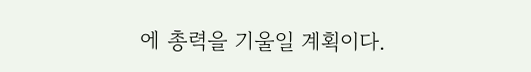에 총력을 기울일 계획이다.